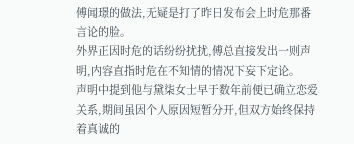傅闻璟的做法,无疑是打了昨日发布会上时危那番言论的脸。
外界正因时危的话纷纷扰扰,傅总直接发出一则声明,内容直指时危在不知情的情况下妄下定论。
声明中提到他与黛柒女士早于数年前便已确立恋爱关系,期间虽因个人原因短暂分开,但双方始终保持着真诚的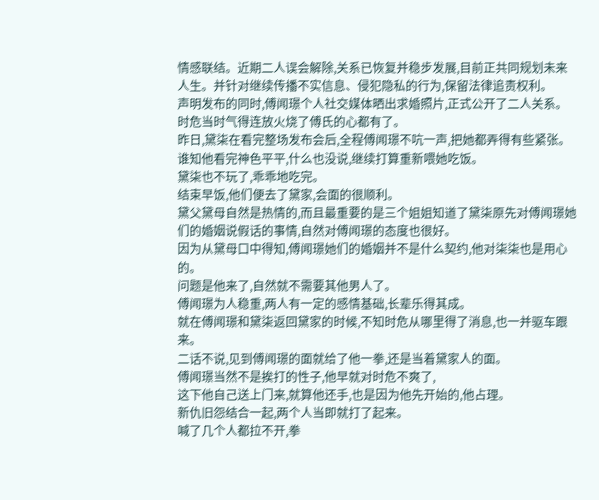情感联结。近期二人误会解除,关系已恢复并稳步发展,目前正共同规划未来人生。并针对继续传播不实信息、侵犯隐私的行为,保留法律追责权利。
声明发布的同时,傅闻璟个人社交媒体晒出求婚照片,正式公开了二人关系。
时危当时气得连放火烧了傅氏的心都有了。
昨日,黛柒在看完整场发布会后,全程傅闻璟不吭一声,把她都弄得有些紧张。
谁知他看完神色平平,什么也没说,继续打算重新喂她吃饭。
黛柒也不玩了,乖乖地吃完。
结束早饭,他们便去了黛家,会面的很顺利。
黛父黛母自然是热情的,而且最重要的是三个姐姐知道了黛柒原先对傅闻璟她们的婚姻说假话的事情,自然对傅闻璟的态度也很好。
因为从黛母口中得知,傅闻璟她们的婚姻并不是什么契约,他对柒柒也是用心的。
问题是他来了,自然就不需要其他男人了。
傅闻璟为人稳重,两人有一定的感情基础,长辈乐得其成。
就在傅闻璟和黛柒返回黛家的时候,不知时危从哪里得了消息,也一并驱车跟来。
二话不说,见到傅闻璟的面就给了他一拳,还是当着黛家人的面。
傅闻璟当然不是挨打的性子,他早就对时危不爽了,
这下他自己送上门来,就算他还手,也是因为他先开始的,他占理。
新仇旧怨结合一起,两个人当即就打了起来。
喊了几个人都拉不开,拳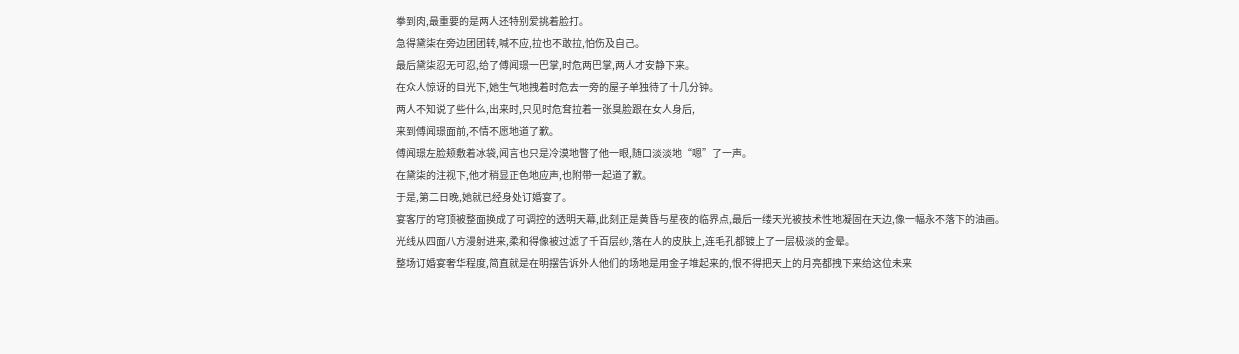拳到肉,最重要的是两人还特别爱挑着脸打。
急得黛柒在旁边团团转,喊不应,拉也不敢拉,怕伤及自己。
最后黛柒忍无可忍,给了傅闻璟一巴掌,时危两巴掌,两人才安静下来。
在众人惊讶的目光下,她生气地拽着时危去一旁的屋子单独待了十几分钟。
两人不知说了些什么,出来时,只见时危耷拉着一张臭脸跟在女人身后,
来到傅闻璟面前,不情不愿地道了歉。
傅闻璟左脸颊敷着冰袋,闻言也只是冷漠地瞥了他一眼,随口淡淡地“嗯”了一声。
在黛柒的注视下,他才稍显正色地应声,也附带一起道了歉。
于是,第二日晚,她就已经身处订婚宴了。
宴客厅的穹顶被整面换成了可调控的透明天幕,此刻正是黄昏与星夜的临界点,最后一缕天光被技术性地凝固在天边,像一幅永不落下的油画。
光线从四面八方漫射进来,柔和得像被过滤了千百层纱,落在人的皮肤上,连毛孔都镀上了一层极淡的金晕。
整场订婚宴奢华程度,简直就是在明摆告诉外人他们的场地是用金子堆起来的,恨不得把天上的月亮都拽下来给这位未来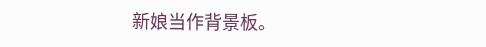新娘当作背景板。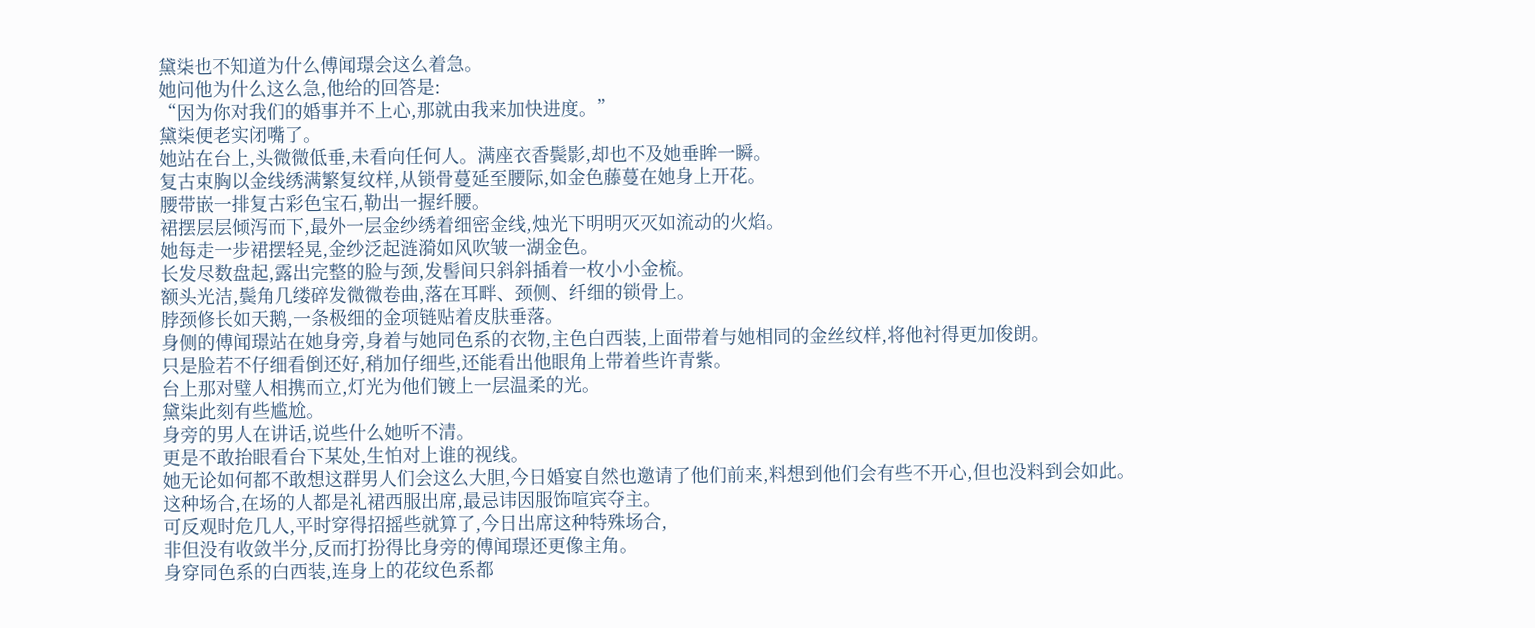黛柒也不知道为什么傅闻璟会这么着急。
她问他为什么这么急,他给的回答是:
“因为你对我们的婚事并不上心,那就由我来加快进度。”
黛柒便老实闭嘴了。
她站在台上,头微微低垂,未看向任何人。满座衣香鬓影,却也不及她垂眸一瞬。
复古束胸以金线绣满繁复纹样,从锁骨蔓延至腰际,如金色藤蔓在她身上开花。
腰带嵌一排复古彩色宝石,勒出一握纤腰。
裙摆层层倾泻而下,最外一层金纱绣着细密金线,烛光下明明灭灭如流动的火焰。
她每走一步裙摆轻晃,金纱泛起涟漪如风吹皱一湖金色。
长发尽数盘起,露出完整的脸与颈,发髻间只斜斜插着一枚小小金梳。
额头光洁,鬓角几缕碎发微微卷曲,落在耳畔、颈侧、纤细的锁骨上。
脖颈修长如天鹅,一条极细的金项链贴着皮肤垂落。
身侧的傅闻璟站在她身旁,身着与她同色系的衣物,主色白西装,上面带着与她相同的金丝纹样,将他衬得更加俊朗。
只是脸若不仔细看倒还好,稍加仔细些,还能看出他眼角上带着些许青紫。
台上那对璧人相携而立,灯光为他们镀上一层温柔的光。
黛柒此刻有些尴尬。
身旁的男人在讲话,说些什么她听不清。
更是不敢抬眼看台下某处,生怕对上谁的视线。
她无论如何都不敢想这群男人们会这么大胆,今日婚宴自然也邀请了他们前来,料想到他们会有些不开心,但也没料到会如此。
这种场合,在场的人都是礼裙西服出席,最忌讳因服饰喧宾夺主。
可反观时危几人,平时穿得招摇些就算了,今日出席这种特殊场合,
非但没有收敛半分,反而打扮得比身旁的傅闻璟还更像主角。
身穿同色系的白西装,连身上的花纹色系都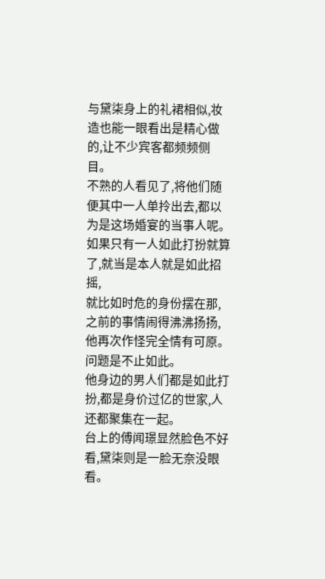与黛柒身上的礼裙相似,妆造也能一眼看出是精心做的,让不少宾客都频频侧目。
不熟的人看见了,将他们随便其中一人单拎出去,都以为是这场婚宴的当事人呢。
如果只有一人如此打扮就算了,就当是本人就是如此招摇,
就比如时危的身份摆在那,之前的事情闹得沸沸扬扬,他再次作怪完全情有可原。
问题是不止如此。
他身边的男人们都是如此打扮,都是身价过亿的世家,人还都聚集在一起。
台上的傅闻璟显然脸色不好看,黛柒则是一脸无奈没眼看。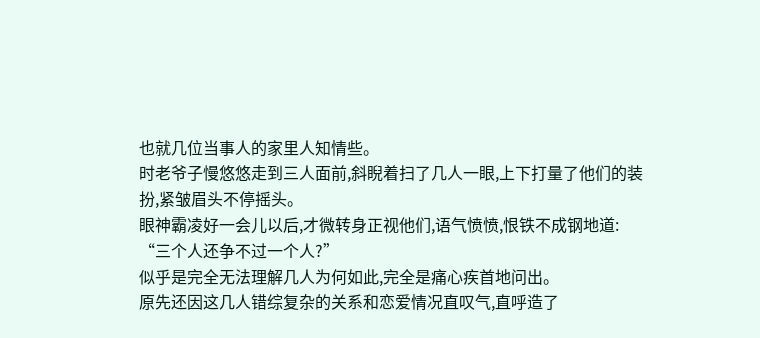也就几位当事人的家里人知情些。
时老爷子慢悠悠走到三人面前,斜睨着扫了几人一眼,上下打量了他们的装扮,紧皱眉头不停摇头。
眼神霸凌好一会儿以后,才微转身正视他们,语气愤愤,恨铁不成钢地道:
“三个人还争不过一个人?”
似乎是完全无法理解几人为何如此,完全是痛心疾首地问出。
原先还因这几人错综复杂的关系和恋爱情况直叹气,直呼造了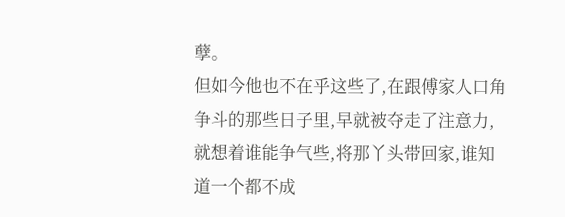孽。
但如今他也不在乎这些了,在跟傅家人口角争斗的那些日子里,早就被夺走了注意力,
就想着谁能争气些,将那丫头带回家,谁知道一个都不成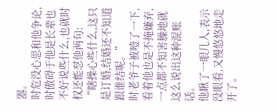器。
时危没心思和他争论,时傲碍于他是长辈也不好说些什么,也就时权还能怼他两句:
“瞎操心些什么,这只是订婚,结婚还不知道跟谁结呢。”
时老爷子被噎了一下,看着他也是不掩嫌弃,
一点都不知害臊地就这么说出这种混账话。
他瞅了一眼几人,表示没眼看,又慢悠悠地走开了。